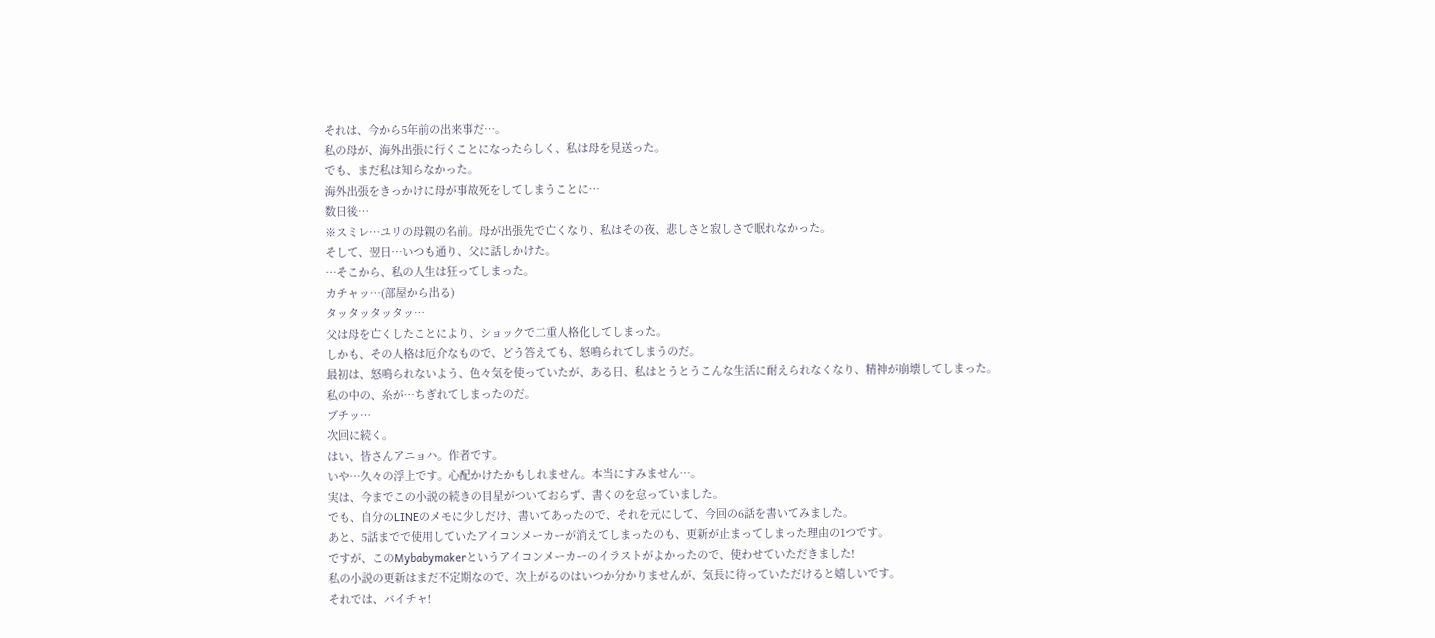それは、今から5年前の出来事だ…。
私の母が、海外出張に行くことになったらしく、私は母を見送った。
でも、まだ私は知らなかった。
海外出張をきっかけに母が事故死をしてしまうことに…
数日後…
※スミレ…ユリの母親の名前。母が出張先で亡くなり、私はその夜、悲しさと寂しさで眠れなかった。
そして、翌日…いつも通り、父に話しかけた。
…そこから、私の人生は狂ってしまった。
カチャッ…(部屋から出る)
タッタッタッタッ…
父は母を亡くしたことにより、ショックで二重人格化してしまった。
しかも、その人格は厄介なもので、どう答えても、怒鳴られてしまうのだ。
最初は、怒鳴られないよう、色々気を使っていたが、ある日、私はとうとうこんな生活に耐えられなくなり、精神が崩壊してしまった。
私の中の、糸が…ちぎれてしまったのだ。
ブチッ…
次回に続く。
はい、皆さんアニョハ。作者です。
いや…久々の浮上です。心配かけたかもしれません。本当にすみません…。
実は、今までこの小説の続きの目星がついておらず、書くのを怠っていました。
でも、自分のLINEのメモに少しだけ、書いてあったので、それを元にして、今回の6話を書いてみました。
あと、5話までで使用していたアイコンメーカーが消えてしまったのも、更新が止まってしまった理由の1つです。
ですが、このMybabymakerというアイコンメーカーのイラストがよかったので、使わせていただきました!
私の小説の更新はまだ不定期なので、次上がるのはいつか分かりませんが、気長に待っていただけると嬉しいです。
それでは、バイチャ!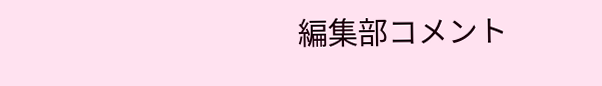編集部コメント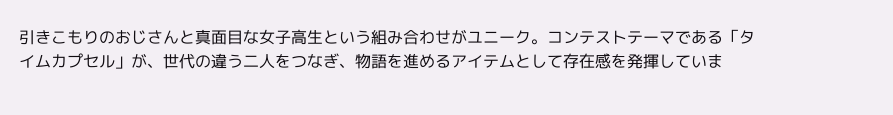引きこもりのおじさんと真面目な女子高生という組み合わせがユニーク。コンテストテーマである「タイムカプセル」が、世代の違う二人をつなぎ、物語を進めるアイテムとして存在感を発揮していま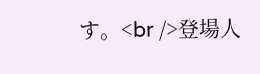す。<br />登場人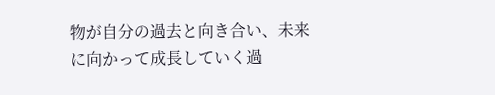物が自分の過去と向き合い、未来に向かって成長していく過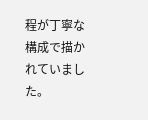程が丁寧な構成で描かれていました。